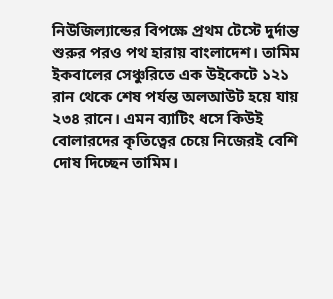নিউজিল্যান্ডের বিপক্ষে প্রথম টেস্টে দুর্দান্ত শুরুর পরও পথ হারায় বাংলাদেশ। তামিম ইকবালের সেঞ্চুরিতে এক উইকেটে ১২১ রান থেকে শেষ পর্যন্ত অলআউট হয়ে যায় ২৩৪ রানে। এমন ব্যাটিং ধসে কিউই বোলারদের কৃতিত্বের চেয়ে নিজেরই বেশি দোষ দিচ্ছেন তামিম।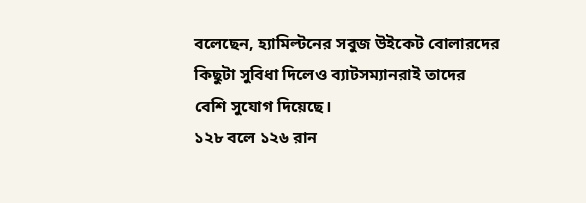বলেছেন, হ্যামিল্টনের সবুজ উইকেট বোলারদের কিছুটা সুবিধা দিলেও ব্যাটসম্যানরাই তাদের বেশি সুযোগ দিয়েছে।
১২৮ বলে ১২৬ রান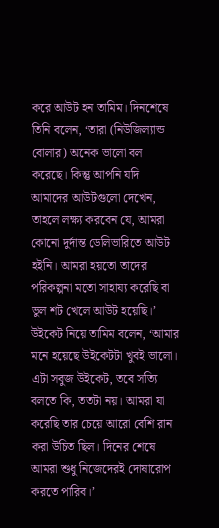করে আউট হন তামিম। দিনশেষে তিনি বলেন, ‘তারা (নিউজিল্যান্ড বোলার) অনেক ভালো বল করেছে। কিন্তু আপনি যদি আমাদের আউটগুলো দেখেন, তাহলে লক্ষ্য করবেন যে, আমরা কোনো দুর্দান্ত ডেলিভারিতে আউট হইনি। আমরা হয়তো তাদের পরিকল্পনা মতো সাহায্য করেছি বা ভুল শট খেলে আউট হয়েছি।’
উইকেট নিয়ে তামিম বলেন, ‘আমার মনে হয়েছে উইকেটটা খুবই ভালো। এটা সবুজ উইকেট, তবে সত্যি বলতে কি, ততটা নয়। আমরা যা করেছি তার চেয়ে আরো বেশি রান করা উচিত ছিল। দিনের শেষে আমরা শুধু নিজেদেরই দোষারোপ করতে পারিব।’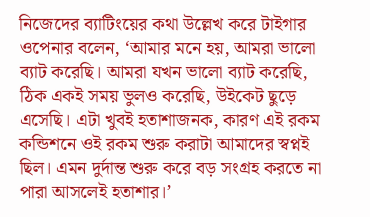নিজেদের ব্যাটিংয়ের কথা উল্লেখ করে টাইগার ওপেনার বলেন, ‘আমার মনে হয়, আমরা ভালো ব্যাট করেছি। আমরা যখন ভালো ব্যাট করেছি, ঠিক একই সময় ভুলও করেছি, উইকেট ছুড়ে এসেছি। এটা খুবই হতাশাজনক, কারণ এই রকম কন্ডিশনে ওই রকম শুরু করাটা আমাদের স্বপ্নই ছিল। এমন দুর্দান্ত শুরু করে বড় সংগ্রহ করতে না পারা আসলেই হতাশার।’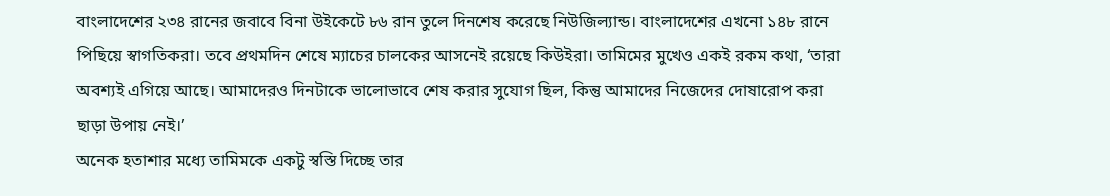বাংলাদেশের ২৩৪ রানের জবাবে বিনা উইকেটে ৮৬ রান তুলে দিনশেষ করেছে নিউজিল্যান্ড। বাংলাদেশের এখনো ১৪৮ রানে পিছিয়ে স্বাগতিকরা। তবে প্রথমদিন শেষে ম্যাচের চালকের আসনেই রয়েছে কিউইরা। তামিমের মুখেও একই রকম কথা, ‘তারা অবশ্যই এগিয়ে আছে। আমাদেরও দিনটাকে ভালোভাবে শেষ করার সুযোগ ছিল, কিন্তু আমাদের নিজেদের দোষারোপ করা ছাড়া উপায় নেই।’
অনেক হতাশার মধ্যে তামিমকে একটু স্বস্তি দিচ্ছে তার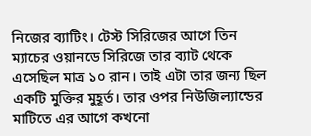নিজের ব্যাটিং। টেস্ট সিরিজের আগে তিন ম্যাচের ওয়ানডে সিরিজে তার ব্যাট থেকে এসেছিল মাত্র ১০ রান। তাই এটা তার জন্য ছিল একটি মুক্তির মুহূর্ত। তার ওপর নিউজিল্যান্ডের মাটিতে এর আগে কখনো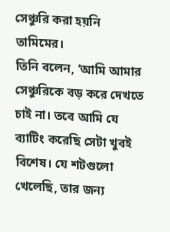সেঞ্চুরি করা হয়নি তামিমের।
তিনি বলেন, ‘আমি আমার সেঞ্চুরিকে বড় করে দেখতে চাই না। তবে আমি যে ব্যাটিং করেছি সেটা খুবই বিশেষ। যে শটগুলো খেলেছি, তার জন্য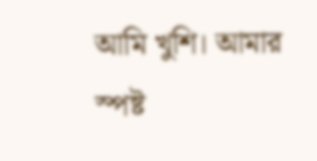আমি খুশি। আমার স্পষ্ট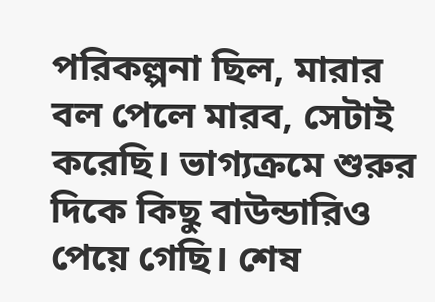পরিকল্পনা ছিল, মারার বল পেলে মারব, সেটাই করেছি। ভাগ্যক্রমে শুরুর দিকে কিছু বাউন্ডারিও পেয়ে গেছি। শেষ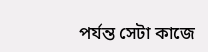পর্যন্ত সেটা কাজে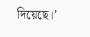দিয়েছে।’